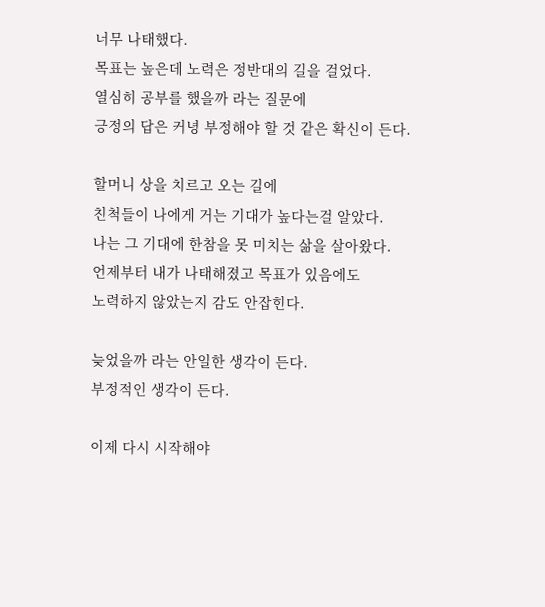너무 나태했다.
목표는 높은데 노력은 정반대의 길을 걸었다.
열심히 공부를 했을까 라는 질문에
긍정의 답은 커녕 부정해야 할 것 같은 확신이 든다.

할머니 상을 치르고 오는 길에
친척들이 나에게 거는 기대가 높다는걸 알았다.
나는 그 기대에 한참을 못 미치는 삶을 살아왔다.
언제부터 내가 나태해졌고 목표가 있음에도
노력하지 않았는지 감도 안잡힌다.

늦었을까 라는 안일한 생각이 든다.
부정적인 생각이 든다.

이제 다시 시작해야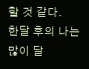할 것 같다.
한달 후의 나는 많이 달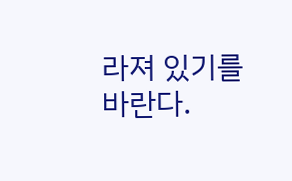라져 있기를 바란다.